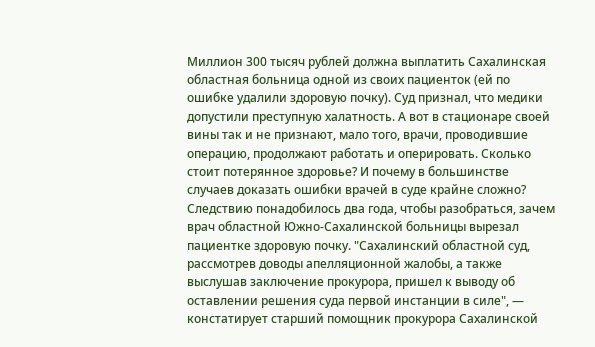Миллион 300 тысяч рублей должна выплатить Сахалинская областная больница одной из своих пациенток (ей по ошибке удалили здоровую почку). Суд признал, что медики допустили преступную халатность. А вот в стационаре своей вины так и не признают, мало того, врачи, проводившие операцию, продолжают работать и оперировать. Сколько стоит потерянное здоровье? И почему в большинстве случаев доказать ошибки врачей в суде крайне сложно?
Следствию понадобилось два года, чтобы разобраться, зачем врач областной Южно-Сахалинской больницы вырезал пациентке здоровую почку. "Сахалинский областной суд, рассмотрев доводы апелляционной жалобы, а также выслушав заключение прокурора, пришел к выводу об оставлении решения суда первой инстанции в силе", — констатирует старший помощник прокурора Сахалинской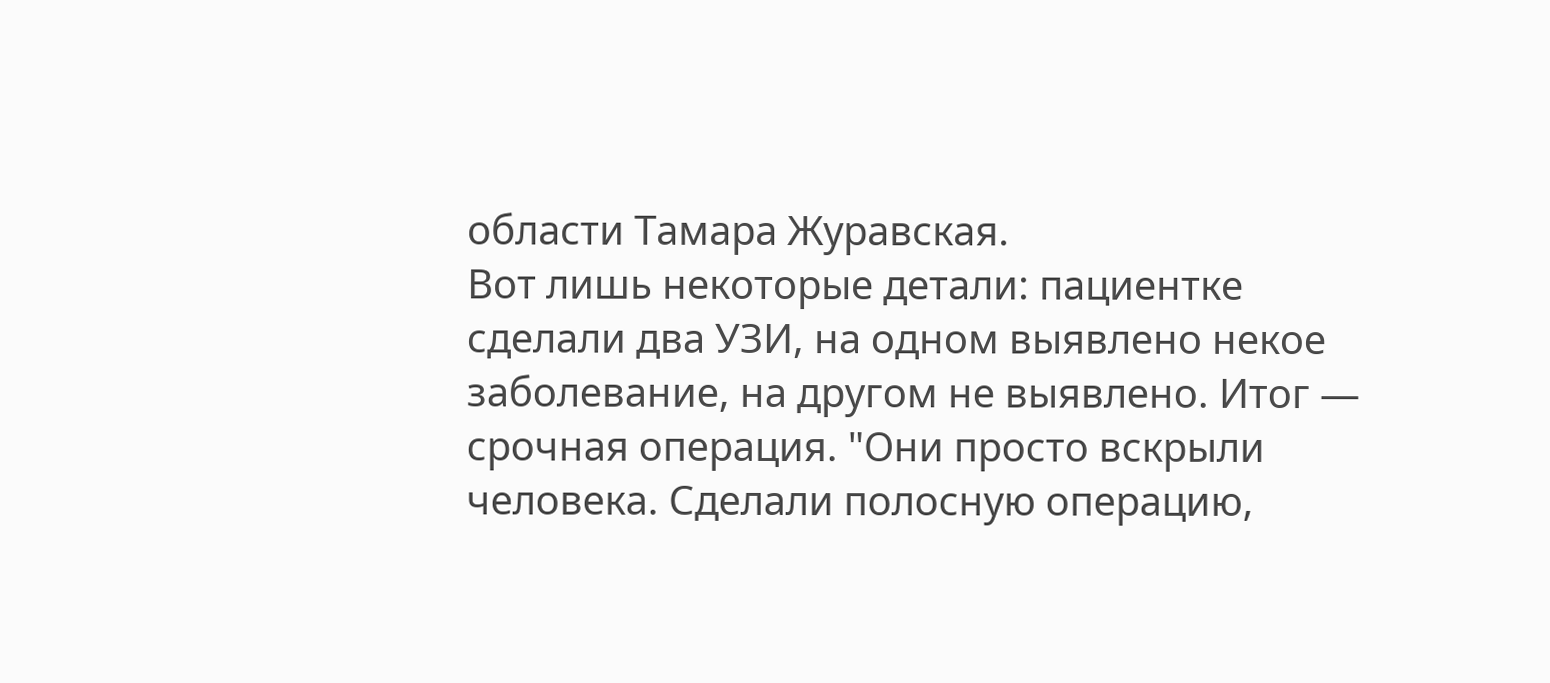области Тамара Журавская.
Вот лишь некоторые детали: пациентке сделали два УЗИ, на одном выявлено некое заболевание, на другом не выявлено. Итог — срочная операция. "Они просто вскрыли человека. Сделали полосную операцию,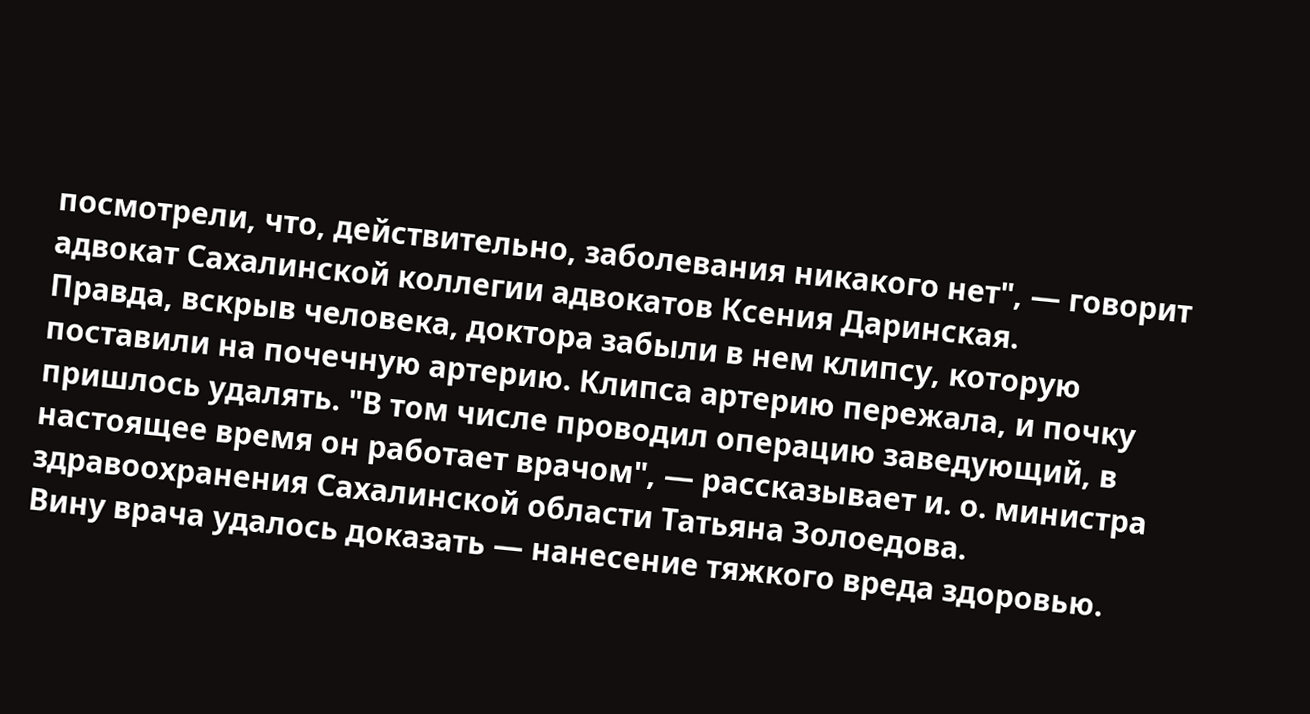посмотрели, что, действительно, заболевания никакого нет", — говорит адвокат Сахалинской коллегии адвокатов Ксения Даринская.
Правда, вскрыв человека, доктора забыли в нем клипсу, которую поставили на почечную артерию. Клипса артерию пережала, и почку пришлось удалять. "В том числе проводил операцию заведующий, в настоящее время он работает врачом", — рассказывает и. о. министра здравоохранения Сахалинской области Татьяна Золоедова.
Вину врача удалось доказать — нанесение тяжкого вреда здоровью.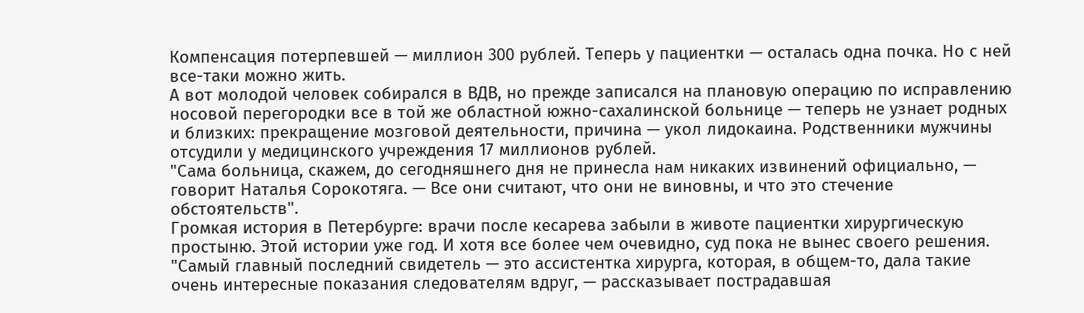Компенсация потерпевшей — миллион 300 рублей. Теперь у пациентки — осталась одна почка. Но с ней все-таки можно жить.
А вот молодой человек собирался в ВДВ, но прежде записался на плановую операцию по исправлению носовой перегородки все в той же областной южно-сахалинской больнице — теперь не узнает родных и близких: прекращение мозговой деятельности, причина — укол лидокаина. Родственники мужчины отсудили у медицинского учреждения 17 миллионов рублей.
"Сама больница, скажем, до сегодняшнего дня не принесла нам никаких извинений официально, — говорит Наталья Сорокотяга. — Все они считают, что они не виновны, и что это стечение обстоятельств".
Громкая история в Петербурге: врачи после кесарева забыли в животе пациентки хирургическую простыню. Этой истории уже год. И хотя все более чем очевидно, суд пока не вынес своего решения. "Самый главный последний свидетель — это ассистентка хирурга, которая, в общем-то, дала такие очень интересные показания следователям вдруг, — рассказывает пострадавшая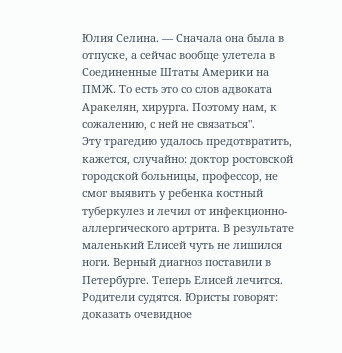Юлия Селина. — Сначала она была в отпуске, а сейчас вообще улетела в Соединенные Штаты Америки на ПМЖ. То есть это со слов адвоката Аракелян, хирурга. Поэтому нам, к сожалению, с ней не связаться".
Эту трагедию удалось предотвратить, кажется, случайно: доктор ростовской городской больницы, профессор, не смог выявить у ребенка костный туберкулез и лечил от инфекционно-аллергического артрита. В результате маленький Елисей чуть не лишился ноги. Верный диагноз поставили в Петербурге. Теперь Елисей лечится. Родители судятся. Юристы говорят: доказать очевидное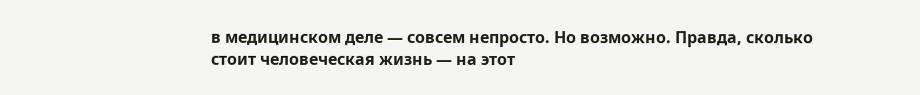в медицинском деле — совсем непросто. Но возможно. Правда, сколько стоит человеческая жизнь — на этот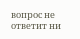вопрос не ответит ни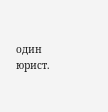один юрист.